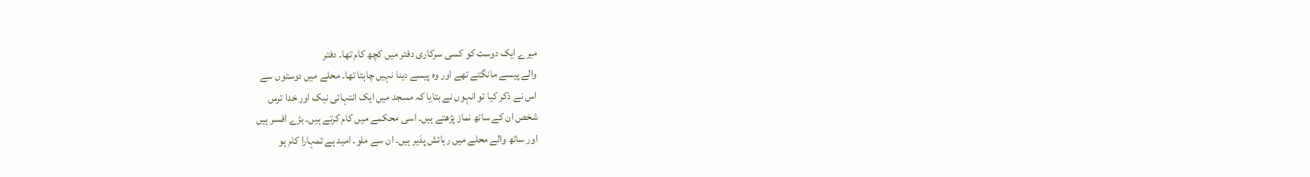میرے ایک دوست کو کسی سرکاری دفتر میں کچھ کام تھا۔ دفتر
والے پیسے مانگتے تھے اور وہ پیسے دینا نہیں چاہتا تھا۔ محلے میں دوستوں سے
اس نے ذکر کیا تو انہوں نے بتایا کہ مسجد میں ایک انتہائی نیک اور خدا ترس
شخص ان کے ساتھ نماز پڑھتے ہیں۔ اسی محکمے میں کام کرتے ہیں۔ بڑے افسر ہیں
اور ساتھ والے محلے میں رہائش پذیر ہیں۔ ان سے ملو۔ امید ہے تمہارا کام ہو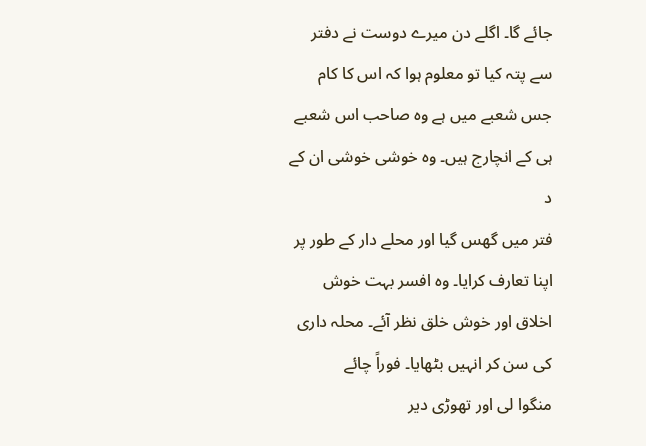جائے گا۔ اگلے دن میرے دوست نے دفتر سے پتہ کیا تو معلوم ہوا کہ اس کا کام
جس شعبے میں ہے وہ صاحب اس شعبے ہی کے انچارج ہیں۔ وہ خوشی خوشی ان کے د
فتر میں گھس گیا اور محلے دار کے طور پر اپنا تعارف کرایا۔ وہ افسر بہت خوش
اخلاق اور خوش خلق نظر آئے۔ محلہ داری کی سن کر انہیں بٹھایا۔ فوراً چائے
منگوا لی اور تھوڑی دیر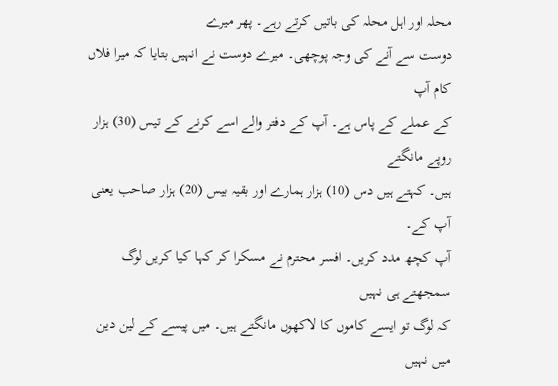محلہ اور اہل محلہ کی باتیں کرتے رہے۔ پھر میرے
دوست سے آنے کی وجہ پوچھی۔ میرے دوست نے انہیں بتایا کہ میرا فلاں کام آپ
کے عملے کے پاس ہے۔ آپ کے دفتر والے اسے کرنے کے تیس (30) ہزار روپے مانگتے
ہیں۔ کہتے ہیں دس (10) ہزار ہمارے اور بقیہ بیس (20) ہزار صاحب یعنی آپ کے۔
آپ کچھ مدد کریں۔ افسر محترم نے مسکرا کر کہا کیا کریں لوگ سمجھتے ہی نہیں
کہ لوگ تو ایسے کاموں کا لاکھوں مانگتے ہیں۔ میں پیسے کے لین دین میں نہیں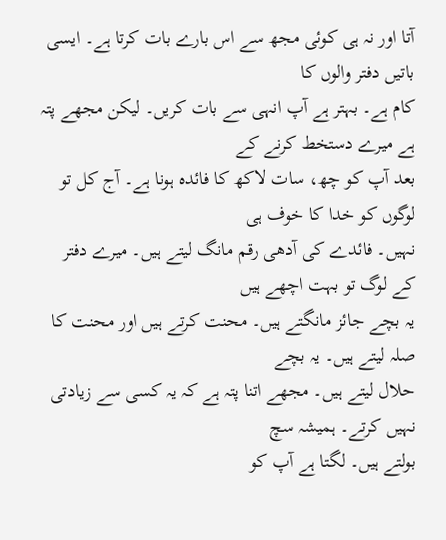آتا اور نہ ہی کوئی مجھ سے اس بارے بات کرتا ہے۔ ایسی باتیں دفتر والوں کا
کام ہے۔ بہتر ہے آپ انہی سے بات کریں۔ لیکن مجھے پتہ ہے میرے دستخط کرنے کے
بعد آپ کو چھ، سات لاکھ کا فائدہ ہونا ہے۔ آج کل تو لوگوں کو خدا کا خوف ہی
نہیں۔ فائدے کی آدھی رقم مانگ لیتے ہیں۔ میرے دفتر کے لوگ تو بہت اچھے ہیں
یہ بچے جائز مانگتے ہیں۔ محنت کرتے ہیں اور محنت کا صلہ لیتے ہیں۔ یہ بچے
حلال لیتے ہیں۔ مجھے اتنا پتہ ہے کہ یہ کسی سے زیادتی نہیں کرتے۔ ہمیشہ سچ
بولتے ہیں۔ لگتا ہے آپ کو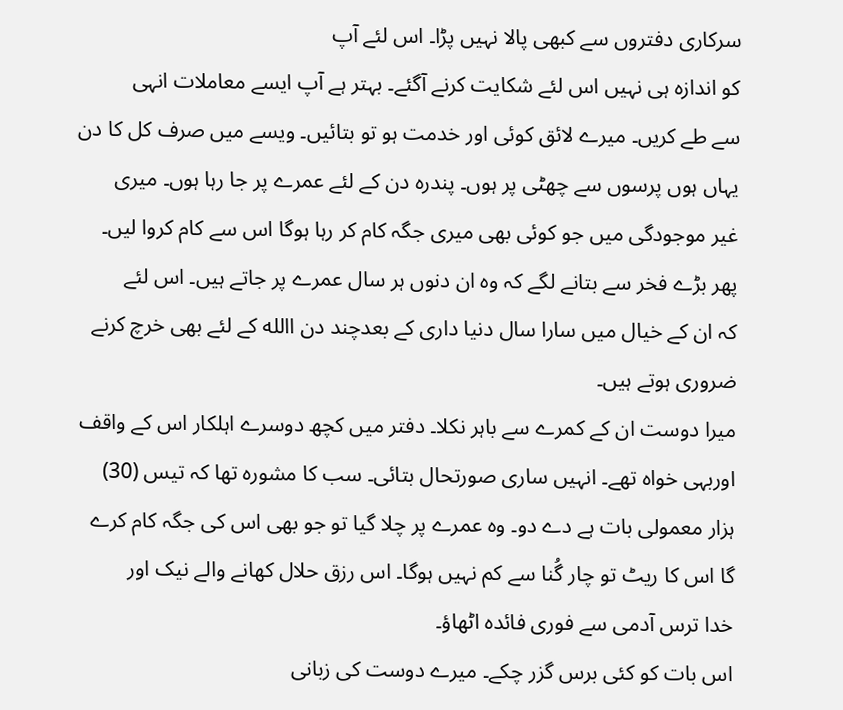سرکاری دفتروں سے کبھی پالا نہیں پڑا۔ اس لئے آپ
کو اندازہ ہی نہیں اس لئے شکایت کرنے آگئے۔ بہتر ہے آپ ایسے معاملات انہی
سے طے کریں۔ میرے لائق کوئی اور خدمت ہو تو بتائیں۔ ویسے میں صرف کل کا دن
یہاں ہوں پرسوں سے چھٹی پر ہوں۔ پندرہ دن کے لئے عمرے پر جا رہا ہوں۔ میری
غیر موجودگی میں جو کوئی بھی میری جگہ کام کر رہا ہوگا اس سے کام کروا لیں۔
پھر بڑے فخر سے بتانے لگے کہ وہ ان دنوں ہر سال عمرے پر جاتے ہیں۔ اس لئے
کہ ان کے خیال میں سارا سال دنیا داری کے بعدچند دن االله کے لئے بھی خرچ کرنے
ضروری ہوتے ہیں۔
میرا دوست ان کے کمرے سے باہر نکلا۔ دفتر میں کچھ دوسرے اہلکار اس کے واقف
اوربہی خواہ تھے۔ انہیں ساری صورتحال بتائی۔ سب کا مشورہ تھا کہ تیس (30)
ہزار معمولی بات ہے دے دو۔ وہ عمرے پر چلا گیا تو جو بھی اس کی جگہ کام کرے
گا اس کا ریٹ تو چار گُنا سے کم نہیں ہوگا۔ اس رزق حلال کھانے والے نیک اور
خدا ترس آدمی سے فوری فائدہ اٹھاؤ۔
اس بات کو کئی برس گزر چکے۔ میرے دوست کی زبانی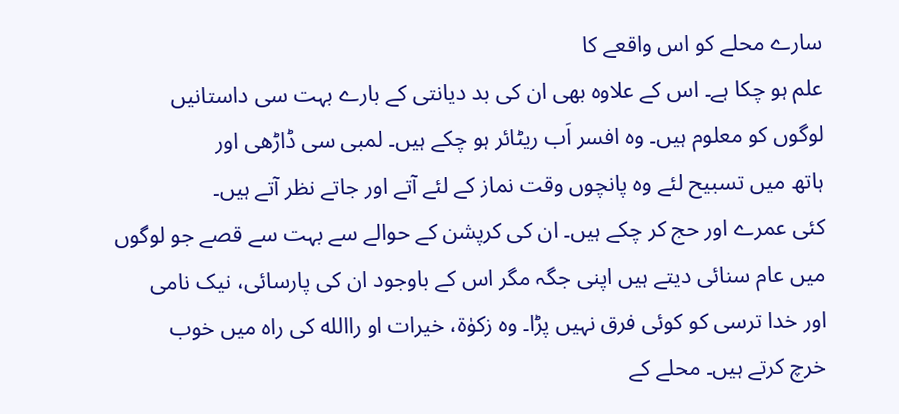سارے محلے کو اس واقعے کا
علم ہو چکا ہے۔ اس کے علاوہ بھی ان کی بد دیانتی کے بارے بہت سی داستانیں
لوگوں کو معلوم ہیں۔ وہ افسر اَب ریٹائر ہو چکے ہیں۔ لمبی سی ڈاڑھی اور
ہاتھ میں تسبیح لئے وہ پانچوں وقت نماز کے لئے آتے اور جاتے نظر آتے ہیں۔
کئی عمرے اور حج کر چکے ہیں۔ ان کی کرپشن کے حوالے سے بہت سے قصے جو لوگوں
میں عام سنائی دیتے ہیں اپنی جگہ مگر اس کے باوجود ان کی پارسائی، نیک نامی
اور خدا ترسی کو کوئی فرق نہیں پڑا۔ وہ زکوٰۃ، خیرات او راالله کی راہ میں خوب
خرچ کرتے ہیں۔ محلے کے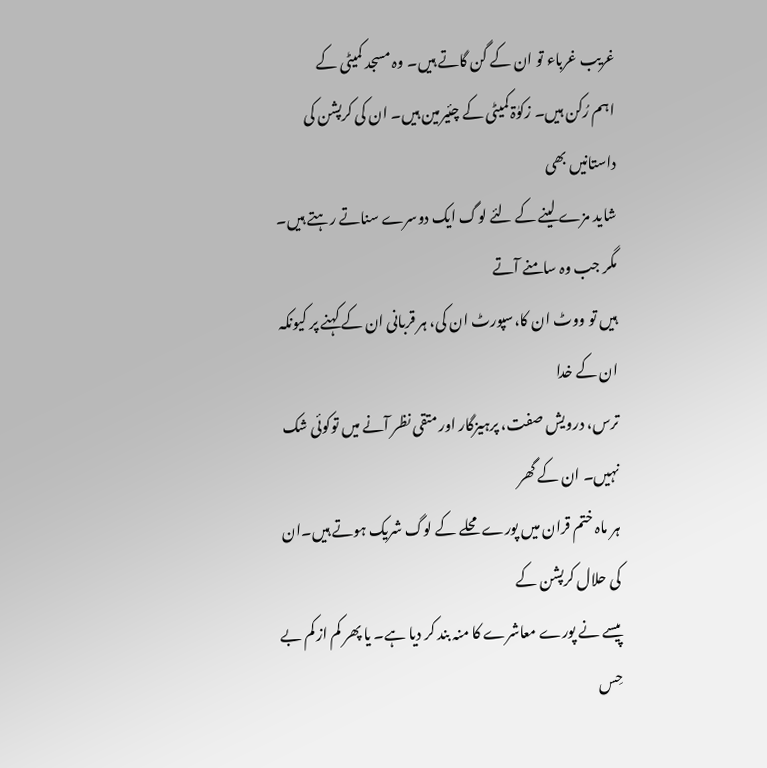غریب غرباء تو ان کے گن گاتے ہیں۔ وہ مسجد کمیٹی کے
اہم رُکن ہیں۔ زکوٰۃ کمیٹی کے چئیرمین ہیں۔ ان کی کرپشن کی داستانیں بھی
شاید مزے لینے کے لئے لوگ ایک دوسرے سناتے رہتے ہیں۔ مگر جب وہ سامنے آتے
ہیں تو ووٹ ان کا،سپورٹ ان کی، ہر قربانی ان کے کہنے پر کیونکہ ان کے خدا
ترس، درویش صفت، پرہیزگار اور متقی نظر آنے میں توکوئی شک نہیں۔ ان کے گھر
ہر ماہ ختم قران میں پورے محلے کے لوگ شریک ہوتے ہیں۔ان کی حلال کرپشن کے
پیسے نے پورے معاشرے کا منہ بند کر دیا ہے۔ یا پھر کم از کم بے حِس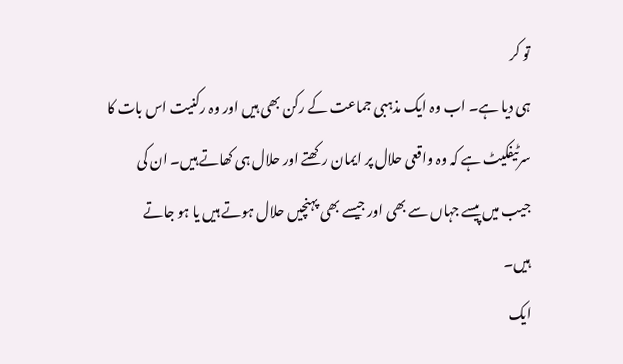تو کر
ہی دیا ہے۔ اب وہ ایک مذہبی جماعت کے رکن بھی ہیں اور وہ رکنیت اس بات کا
سرٹیفکیٹ ہے کہ وہ واقعی حلال پر ایمان رکھتے اور حلال ہی کھاتے ہیں۔ ان کی
جیب میں پیسے جہاں سے بھی اور جیسے بھی پہنچیں حلال ہوتے ہیں یا ہو جاتے
ہیں۔
ایک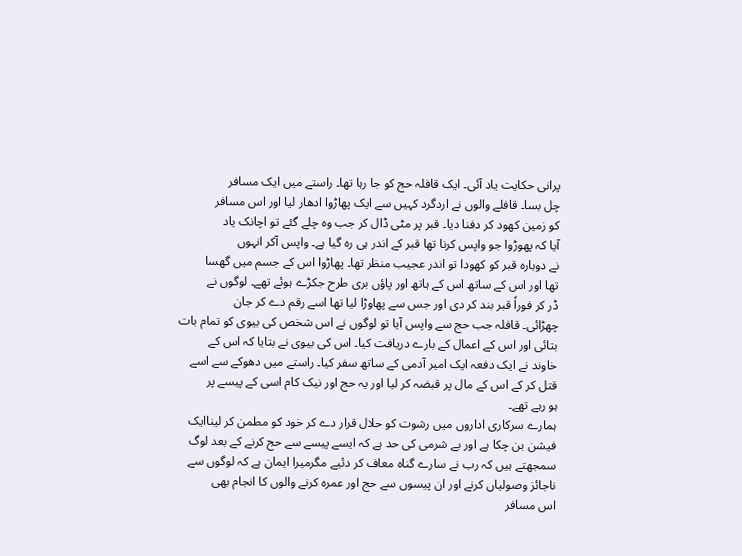پرانی حکایت یاد آئی۔ ایک قافلہ حج کو جا رہا تھا۔ راستے میں ایک مسافر
چل بسا۔ قافلے والوں نے اردگرد کہیں سے ایک پھاڑوا ادھار لیا اور اس مسافر
کو زمین کھود کر دفنا دیا۔ قبر پر مٹی ڈال کر جب وہ چلے گئے تو اچانک یاد
آیا کہ پھوڑوا جو واپس کرنا تھا قبر کے اندر ہی رہ گیا ہے۔ واپس آکر انہوں
نے دوبارہ قبر کو کھودا تو اندر عجیب منظر تھا۔ پھاڑوا اس کے جسم میں گھسا
تھا اور اس کے ساتھ اس کے ہاتھ اور پاؤں بری طرح جکڑے ہوئے تھے۔ لوگوں نے
ڈر کر فوراً قبر بند کر دی اور جس سے پھاوڑا لیا تھا اسے رقم دے کر جان
چھڑائی۔ قافلہ جب حج سے واپس آیا تو لوگوں نے اس شخص کی بیوی کو تمام بات
بتائی اور اس کے اعمال کے بارے دریافت کیا۔ اس کی بیوی نے بتایا کہ اس کے
خاوند نے ایک دفعہ ایک امیر آدمی کے ساتھ سفر کیا۔ راستے میں دھوکے سے اسے
قتل کر کے اس کے مال پر قبضہ کر لیا اور یہ حج اور نیک کام اسی کے پیسے پر
ہو رہے تھے۔
ہمارے سرکاری اداروں میں رشوت کو حلال قرار دے کر خود کو مطمن کر لیناایک
فیشن بن چکا ہے اور بے شرمی کی حد ہے کہ ایسے پیسے سے حج کرنے کے بعد لوگ
سمجھتے ہیں کہ رب نے سارے گناہ معاف کر دئیے مگرمیرا ایمان ہے کہ لوگوں سے
ناجائز وصولیاں کرنے اور ان پیسوں سے حج اور عمرہ کرنے والوں کا انجام بھی
اس مسافر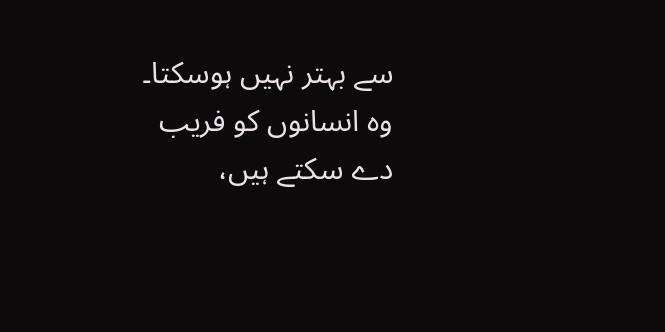سے بہتر نہیں ہوسکتا۔ وہ انسانوں کو فریب دے سکتے ہیں،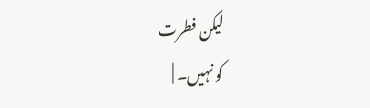لیکن فطرت
کو نہیں۔ |